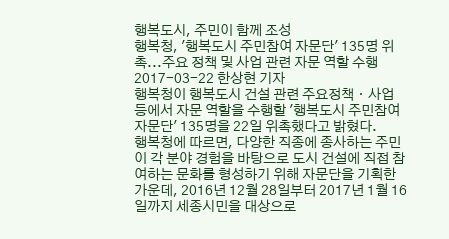행복도시, 주민이 함께 조성
행복청, '행복도시 주민참여 자문단' 135명 위촉...주요 정책 및 사업 관련 자문 역할 수행
2017-03-22 한상현 기자
행복청이 행복도시 건설 관련 주요정책ㆍ사업 등에서 자문 역할을 수행할 '행복도시 주민참여 자문단' 135명을 22일 위촉했다고 밝혔다.
행복청에 따르면, 다양한 직종에 종사하는 주민이 각 분야 경험을 바탕으로 도시 건설에 직접 참여하는 문화를 형성하기 위해 자문단을 기획한 가운데, 2016년 12월 28일부터 2017년 1월 16일까지 세종시민을 대상으로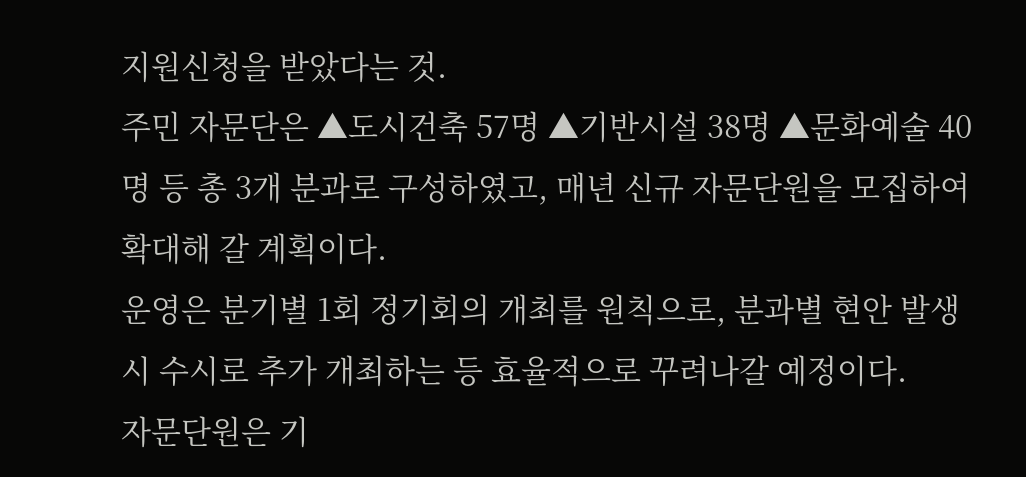지원신청을 받았다는 것.
주민 자문단은 ▲도시건축 57명 ▲기반시설 38명 ▲문화예술 40명 등 총 3개 분과로 구성하였고, 매년 신규 자문단원을 모집하여 확대해 갈 계획이다.
운영은 분기별 1회 정기회의 개최를 원칙으로, 분과별 현안 발생 시 수시로 추가 개최하는 등 효율적으로 꾸려나갈 예정이다.
자문단원은 기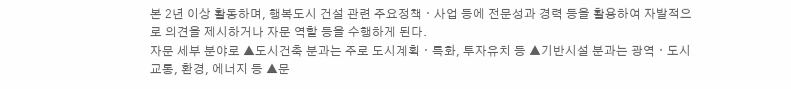본 2년 이상 활동하며, 행복도시 건설 관련 주요정책ㆍ사업 등에 전문성과 경력 등을 활용하여 자발적으로 의견을 제시하거나 자문 역할 등을 수행하게 된다.
자문 세부 분야로 ▲도시건축 분과는 주로 도시계획ㆍ특화, 투자유치 등 ▲기반시설 분과는 광역ㆍ도시교통, 환경, 에너지 등 ▲문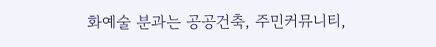화예술 분과는 공공건축, 주민커뮤니티,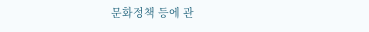문화정책 등에 관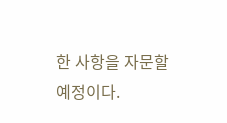한 사항을 자문할 예정이다.